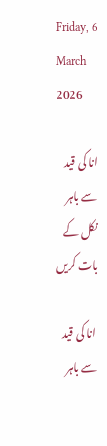Friday, 6 March 2026

انا کی قید سے باہر نکل کے بات کریں

 انا کی قید سے باہر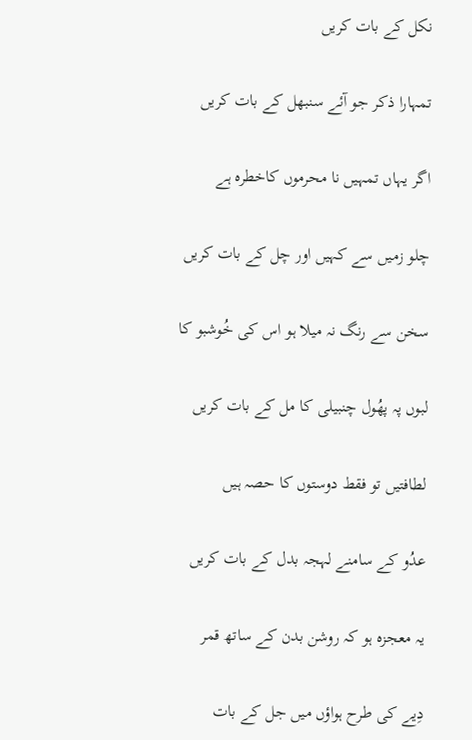نکل کے بات کریں

تمہارا ذکر جو آئے سنبھل کے بات کریں

اگر یہاں تمہیں نا محرموں کاخطرہ ہے

چلو زمیں سے کہیں اور چل کے بات کریں

سخن سے رنگ نہ میلا ہو اس کی خُوشبو کا

لبوں پہ پھُول چنبیلی کا مل کے بات کریں

لطافتیں تو فقط دوستوں کا حصہ ہیں

عدُو کے سامنے لہجہ بدل کے بات کریں

یہ معجزہ ہو کہ روشن بدن کے ساتھ قمر

دِیے کی طرح ہواؤں میں جل کے بات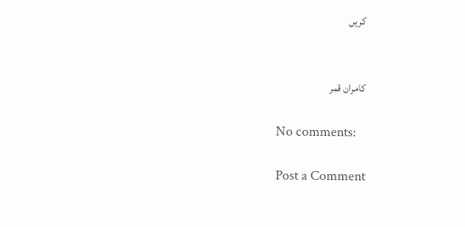کریں


کامران قمر

No comments:

Post a Comment